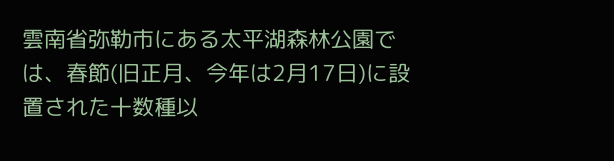雲南省弥勒市にある太平湖森林公園では、春節(旧正月、今年は2月17日)に設置された十数種以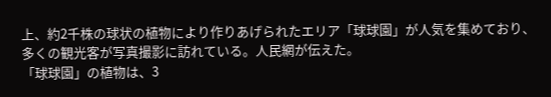上、約2千株の球状の植物により作りあげられたエリア「球球園」が人気を集めており、多くの観光客が写真撮影に訪れている。人民網が伝えた。
「球球園」の植物は、3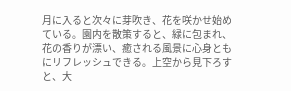月に入ると次々に芽吹き、花を咲かせ始めている。園内を散策すると、緑に包まれ、花の香りが漂い、癒される風景に心身ともにリフレッシュできる。上空から見下ろすと、大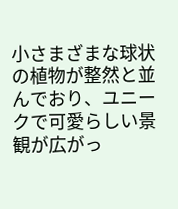小さまざまな球状の植物が整然と並んでおり、ユニークで可愛らしい景観が広がっ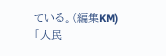ている。(編集KM)
「人民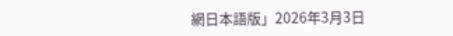網日本語版」2026年3月3日